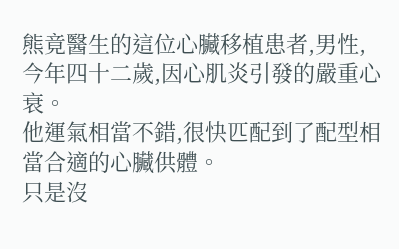熊竟醫生的這位心臟移植患者,男性,今年四十二歲,因心肌炎引發的嚴重心衰。
他運氣相當不錯,很快匹配到了配型相當合適的心臟供體。
只是沒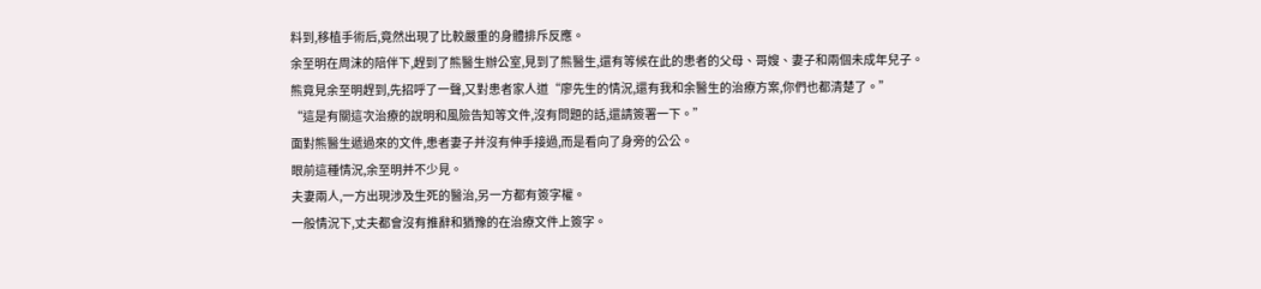料到,移植手術后,竟然出現了比較嚴重的身體排斥反應。
余至明在周沫的陪伴下,趕到了熊醫生辦公室,見到了熊醫生,還有等候在此的患者的父母、哥嫂、妻子和兩個未成年兒子。
熊竟見余至明趕到,先招呼了一聲,又對患者家人道“廖先生的情況,還有我和余醫生的治療方案,你們也都清楚了。”
“這是有關這次治療的說明和風險告知等文件,沒有問題的話,還請簽署一下。”
面對熊醫生遞過來的文件,患者妻子并沒有伸手接過,而是看向了身旁的公公。
眼前這種情況,余至明并不少見。
夫妻兩人,一方出現涉及生死的醫治,另一方都有簽字權。
一般情況下,丈夫都會沒有推辭和猶豫的在治療文件上簽字。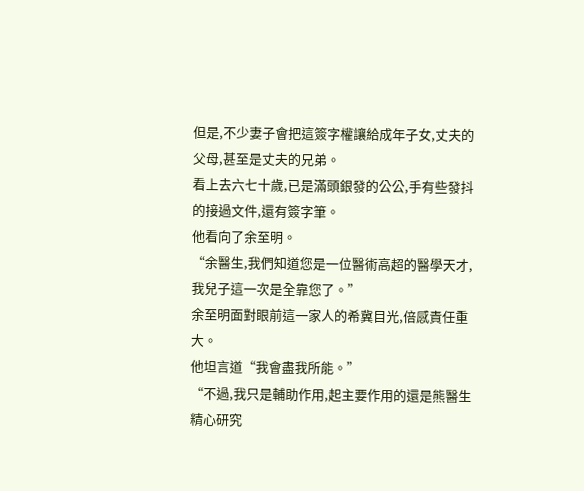但是,不少妻子會把這簽字權讓給成年子女,丈夫的父母,甚至是丈夫的兄弟。
看上去六七十歲,已是滿頭銀發的公公,手有些發抖的接過文件,還有簽字筆。
他看向了余至明。
“余醫生,我們知道您是一位醫術高超的醫學天才,我兒子這一次是全靠您了。”
余至明面對眼前這一家人的希冀目光,倍感責任重大。
他坦言道“我會盡我所能。”
“不過,我只是輔助作用,起主要作用的還是熊醫生精心研究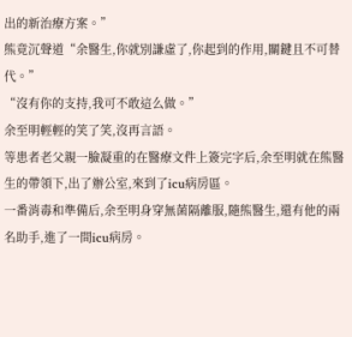出的新治療方案。”
熊竟沉聲道“余醫生,你就別謙虛了,你起到的作用,關鍵且不可替代。”
“沒有你的支持,我可不敢這么做。”
余至明輕輕的笑了笑,沒再言語。
等患者老父親一臉凝重的在醫療文件上簽完字后,余至明就在熊醫生的帶領下,出了辦公室,來到了icu病房區。
一番消毒和準備后,余至明身穿無菌隔離服,隨熊醫生,還有他的兩名助手,進了一間icu病房。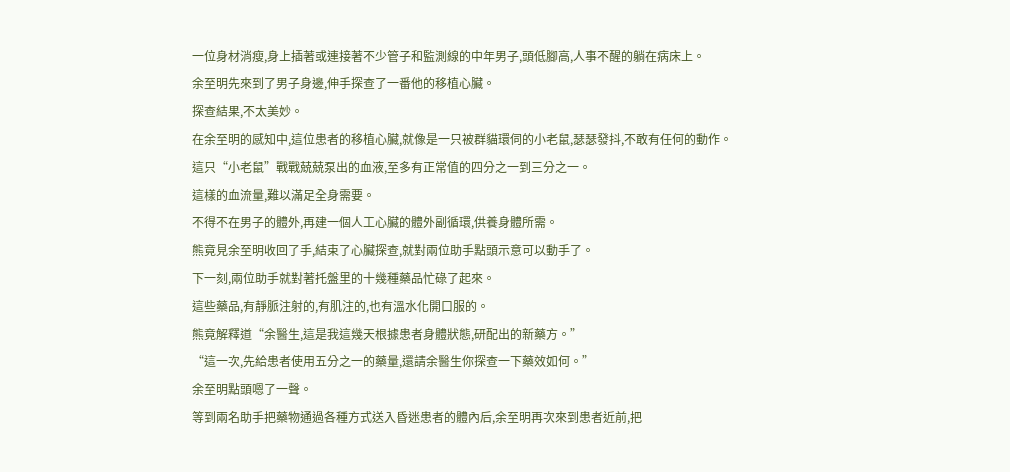一位身材消瘦,身上插著或連接著不少管子和監測線的中年男子,頭低腳高,人事不醒的躺在病床上。
余至明先來到了男子身邊,伸手探查了一番他的移植心臟。
探查結果,不太美妙。
在余至明的感知中,這位患者的移植心臟,就像是一只被群貓環伺的小老鼠,瑟瑟發抖,不敢有任何的動作。
這只“小老鼠”戰戰兢兢泵出的血液,至多有正常值的四分之一到三分之一。
這樣的血流量,難以滿足全身需要。
不得不在男子的體外,再建一個人工心臟的體外副循環,供養身體所需。
熊竟見余至明收回了手,結束了心臟探查,就對兩位助手點頭示意可以動手了。
下一刻,兩位助手就對著托盤里的十幾種藥品忙碌了起來。
這些藥品,有靜脈注射的,有肌注的,也有溫水化開口服的。
熊竟解釋道“余醫生,這是我這幾天根據患者身體狀態,研配出的新藥方。”
“這一次,先給患者使用五分之一的藥量,還請余醫生你探查一下藥效如何。”
余至明點頭嗯了一聲。
等到兩名助手把藥物通過各種方式送入昏迷患者的體內后,余至明再次來到患者近前,把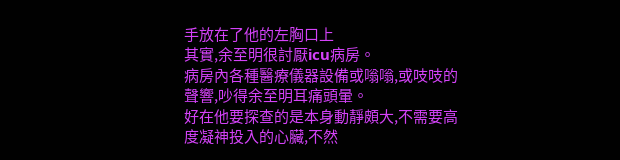手放在了他的左胸口上
其實,余至明很討厭icu病房。
病房內各種醫療儀器設備或嗡嗡,或吱吱的聲響,吵得余至明耳痛頭暈。
好在他要探查的是本身動靜頗大,不需要高度凝神投入的心臟,不然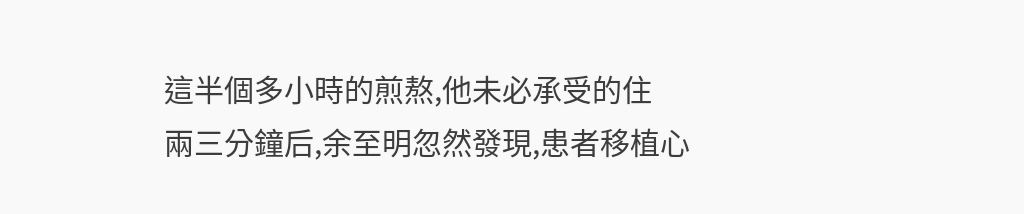這半個多小時的煎熬,他未必承受的住
兩三分鐘后,余至明忽然發現,患者移植心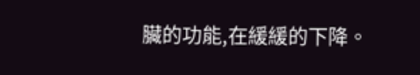臟的功能,在緩緩的下降。